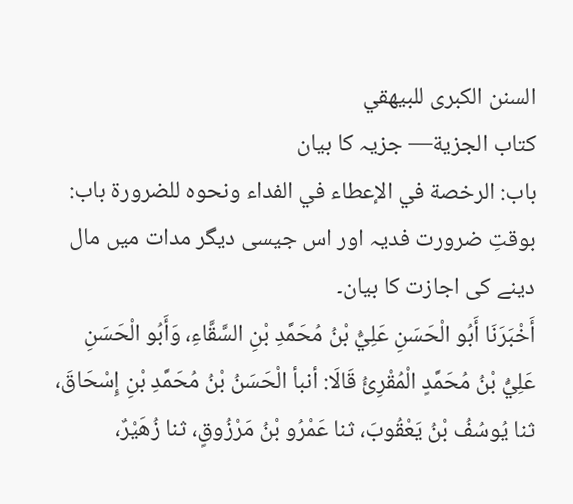السنن الكبرى للبيهقي
كتاب الجزية— جزیہ کا بیان
باب: الرخصة في الإعطاء في الفداء ونحوه للضرورة باب: بوقتِ ضرورت فدیہ اور اس جیسی دیگر مدات میں مال دینے کی اجازت کا بیان۔
أَخْبَرَنَا أَبُو الْحَسَنِ عَلِيُّ بْنُ مُحَمَّدِ بْنِ السَّقَّاءِ، وَأَبُو الْحَسَنِ عَلِيُّ بْنُ مُحَمَّدٍ الْمُقْرِئُ قَالَا: أنبأ الْحَسَنُ بْنُ مُحَمَّدِ بْنِ إِسْحَاقَ، ثنا يُوسُفُ بْنُ يَعْقُوبَ، ثنا عَمْرُو بْنُ مَرْزُوقٍ، ثنا زُهَيْرٌ،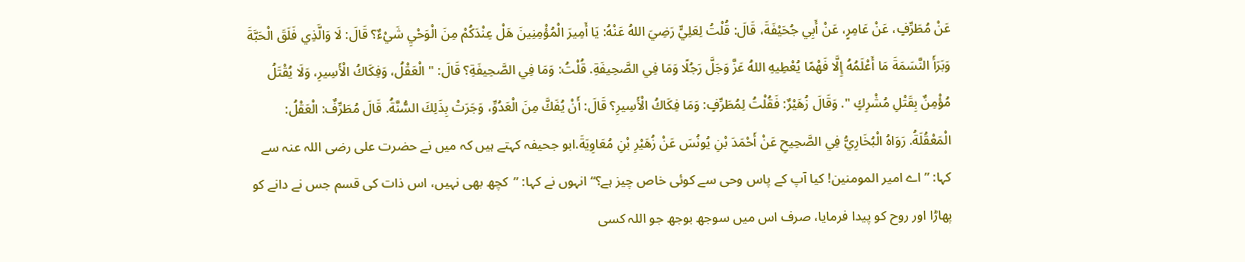عَنْ مُطَرِّفٍ، عَنْ عَامِرٍ، عَنْ أَبِي جُحَيْفَةَ، قَالَ: قُلْتُ لِعَلِيٍّ رَضِيَ اللهُ عَنْهُ: يَا أَمِيرَ الْمُؤْمِنِينَ هَلْ عِنْدَكُمْ مِنَ الْوَحْيِ شَيْءٌ؟ قَالَ: لَا وَالَّذِي فَلَقَ الْحَبَّةَ وَبَرَأَ النَّسَمَةَ مَا أَعْلَمُهُ إِلَّا فَهْمًا يُعْطِيهِ اللهُ عَزَّ وَجَلَّ رَجُلًا وَمَا فِي الصَّحِيفَةِ. قُلْتُ: وَمَا فِي الصَّحِيفَةِ؟ قَالَ: " الْعَقْلُ، وَفِكَاكُ الْأَسِيرِ، وَلَا يُقْتَلُ مُؤْمِنٌ بِقَتْلِ مُشْرِكٍ ". وَقَالَ زُهَيْرٌ: فَقُلْتُ لِمُطَرِّفٍ: وَمَا فِكَاكُ الْأَسِيرِ؟ قَالَ: أَنْ يُفَكَّ مِنَ الْعَدُوِّ، وَجَرَتْ بِذَلِكَ السُّنَّةُ. قَالَ مُطَرِّفٌ: الْعَقْلُ: الْمَعْقُلَةُ. رَوَاهُ الْبُخَارِيُّ فِي الصَّحِيحِ عَنْ أَحْمَدَ بْنِ يُونُسَ عَنْ زُهَيْرِ بْنِ مُعَاوِيَةَ.ابو جحیفہ کہتے ہیں کہ میں نے حضرت علی رضی اللہ عنہ سے کہا: ”اے امیر المومنین! کیا آپ کے پاس وحی سے کوئی خاص چیز ہے؟“ انہوں نے کہا: ”کچھ بھی نہیں، اس ذات کی قسم جس نے دانے کو پھاڑا اور روح کو پیدا فرمایا، صرف اس میں سوجھ بوجھ جو اللہ کسی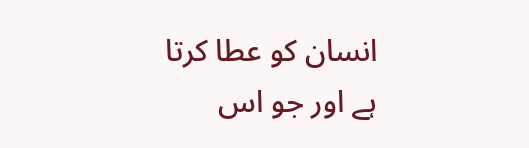انسان کو عطا کرتا ہے اور جو اس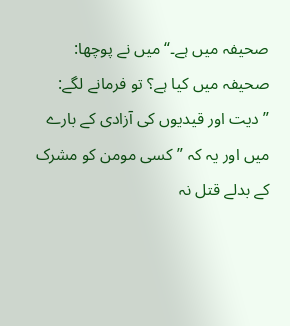صحیفہ میں ہے۔“ میں نے پوچھا: صحیفہ میں کیا ہے؟ تو فرمانے لگے: ”دیت اور قیدیوں کی آزادی کے بارے میں اور یہ کہ ”کسی مومن کو مشرک کے بدلے قتل نہ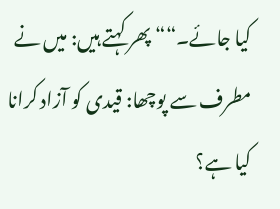کیا جائے۔““ پھر کہتے ہیں: میں نے مطرف سے پوچھا: قیدی کو آزاد کرانا کیا ہے؟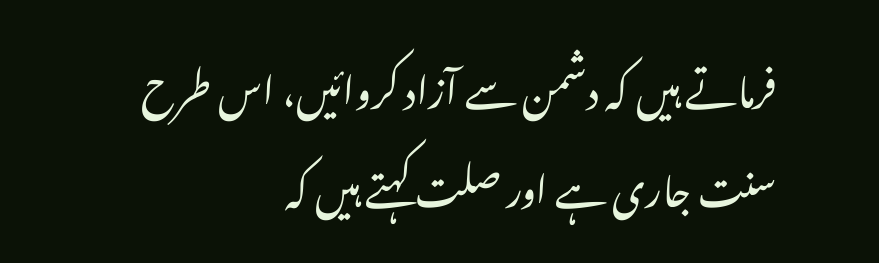فرماتے ہیں کہ دشمن سے آزاد کروائیں، اس طرح سنت جاری ہے اور صلت کہتے ہیں کہ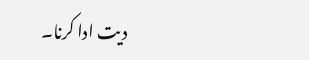دیت ادا کرنا۔